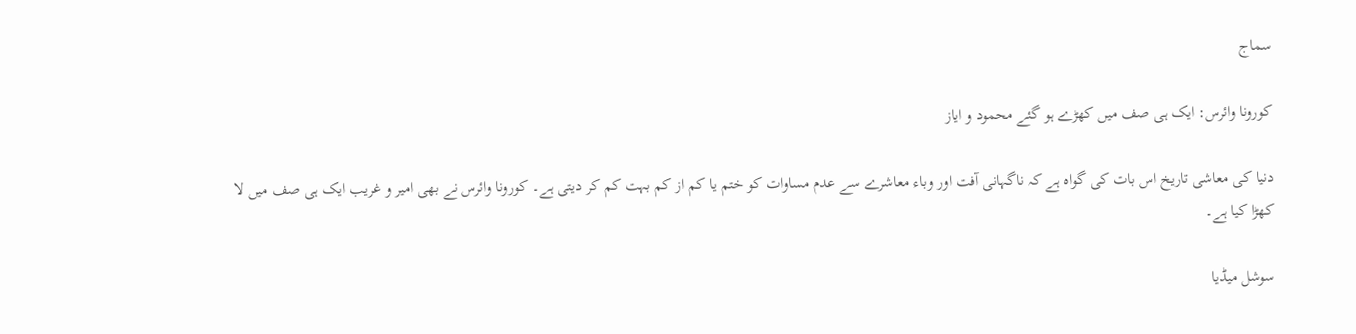سماج

کورونا وائرس: ایک ہی صف میں کھڑے ہو گئے محمود و ایاز

دنیا کی معاشی تاریخ اس بات کی گواہ ہے کہ ناگہانی آفت اور وباء معاشرے سے عدم مساوات کو ختم یا کم از کم بہت کم کر دیتی ہے۔ کورونا وائرس نے بھی امیر و غریب ایک ہی صف میں لا کھڑا کیا ہے۔

سوشل میڈیا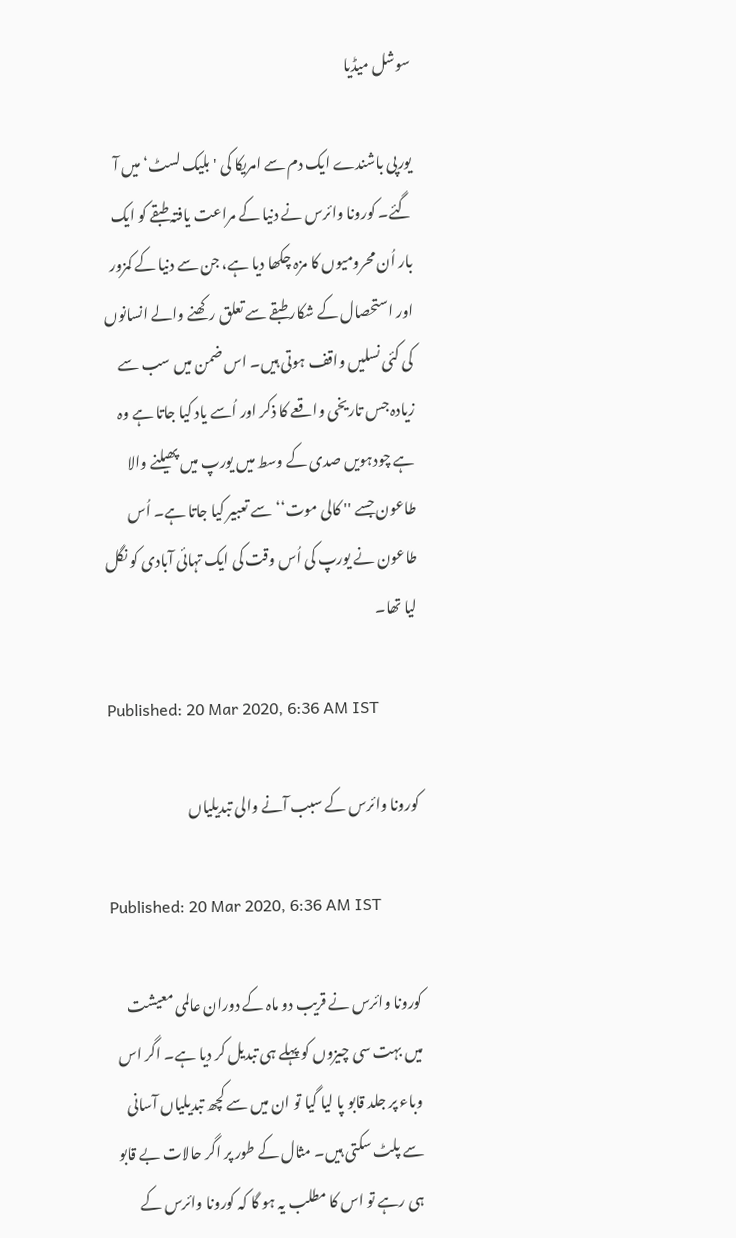سوشل میڈیا

یورپی باشندے ایک دم سے امریکا کی 'بلیک لسٹ‘ میں آ گئے۔ کورونا وائرس نے دنیا کے مراعت یافتہ طبقے کو ایک بار اُن محرومیوں کا مزہ چکھا دیا ہے، جن سے دنیا کے کمزور اور استحصال کے شکار طبقے سے تعلق رکھنے والے انسانوں کی کئی نسلیں واقف ہوتی ہیں۔ اس ضمن میں سب سے زیادہ جس تاریخی واقعے کا ذکر اور اُسے یاد کیا جاتا ہے وہ ہے چودہویں صدی کے وسط میں یورپ میں پھیلنے والا طاعون جسے '' کالی موت‘‘ سے تعبیر کیا جاتا ہے۔ اُس طاعون نے یورپ کی اُس وقت کی ایک تہائی آبادی کو نگل لیا تھا۔

Published: 20 Mar 2020, 6:36 AM IST

کورونا وائرس کے سبب آنے والی تبدیلیاں

Published: 20 Mar 2020, 6:36 AM IST

کورونا وائرس نے قریب دو ماہ کے دوران عالمی معیشت میں بہت سی چیزوں کو پہلے ہی تبدیل کر دیا ہے۔ اگر اس وباء پر جلد قابو پا لیا گیا تو ان میں سے کچھ تبدیلیاں آسانی سے پلٹ سکتی ہیں۔ مثال کے طور پر اگر حالات بے قابو ہی رہے تو اس کا مطلب یہ ہو گا کہ کورونا وائرس کے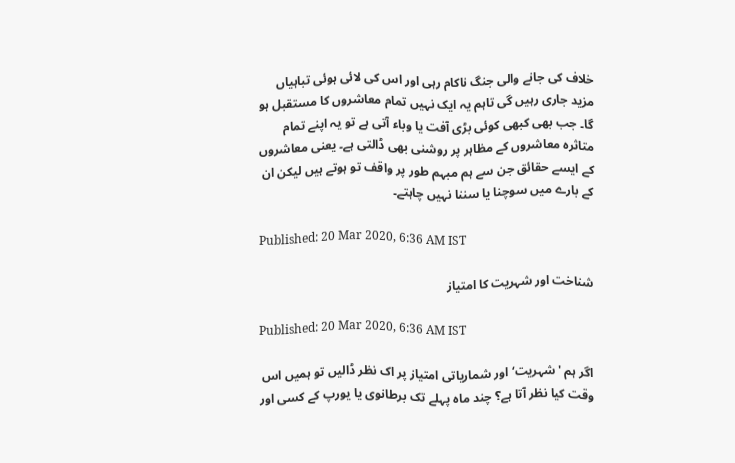خلاف کی جانے والی جنگ ناکام رہی اور اس کی لائی ہوئی تباہیاں مزید جاری رہیں گی تاہم یہ ایک نہیں تمام معاشروں کا مستقبل ہو گا۔ جب بھی کبھی کوئی بڑی آفت یا وباء آتی ہے تو یہ اپنے تمام متاثرہ معاشروں کے مظاہر پر روشنی بھی ڈالتی ہے۔ یعنی معاشروں کے ایسے حقائق جن سے ہم مبہم طور پر واقف تو ہوتے ہیں لیکن ان کے بارے میں سوچنا یا سننا نہیں چاہتے۔

Published: 20 Mar 2020, 6:36 AM IST

شناخت اور شہریت کا امتیاز

Published: 20 Mar 2020, 6:36 AM IST

اگر ہم 'شہریت‘ اور شماریاتی امتیاز پر اک نظر ڈالیں تو ہمیں اس وقت کیا نظر آتا ہے؟ چند ماہ پہلے تک برطانوی یا یورپ کے کسی اور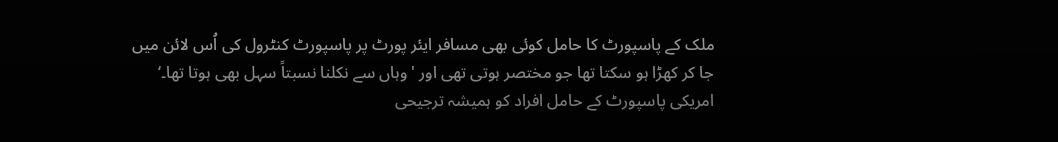ملک کے پاسپورٹ کا حامل کوئی بھی مسافر ایئر پورٹ پر پاسپورٹ کنٹرول کی اُس لائن میں جا کر کھڑا ہو سکتا تھا جو مختصر ہوتی تھی اور 'وہاں سے نکلنا نسبتاً سہل بھی ہوتا تھا۔‘ امریکی پاسپورٹ کے حامل افراد کو ہمیشہ ترجیحی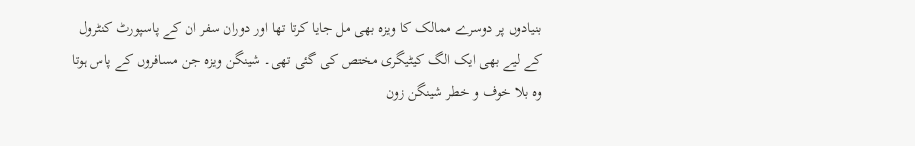بنیادوں پر دوسرے ممالک کا ویزہ بھی مل جایا کرتا تھا اور دوران سفر ان کے پاسپورٹ کنٹرول کے لیے بھی ایک الگ کیٹیگری مختص کی گئی تھی۔ شینگن ویزہ جن مسافروں کے پاس ہوتا وہ بلا خوف و خطر شینگن زون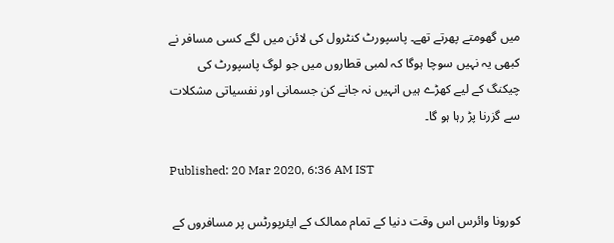میں گھومتے پھرتے تھے۔ پاسپورٹ کنٹرول کی لائن میں لگے کسی مسافر نے کبھی یہ نہیں سوچا ہوگا کہ لمبی قطاروں میں جو لوگ پاسپورٹ کی چیکنگ کے لیے کھڑے ہیں انہیں نہ جانے کن جسمانی اور نفسیاتی مشکلات سے گزرنا پڑ رہا ہو گا۔

Published: 20 Mar 2020, 6:36 AM IST

کورونا وائرس اس وقت دنیا کے تمام ممالک کے ایئرپورٹس پر مسافروں کے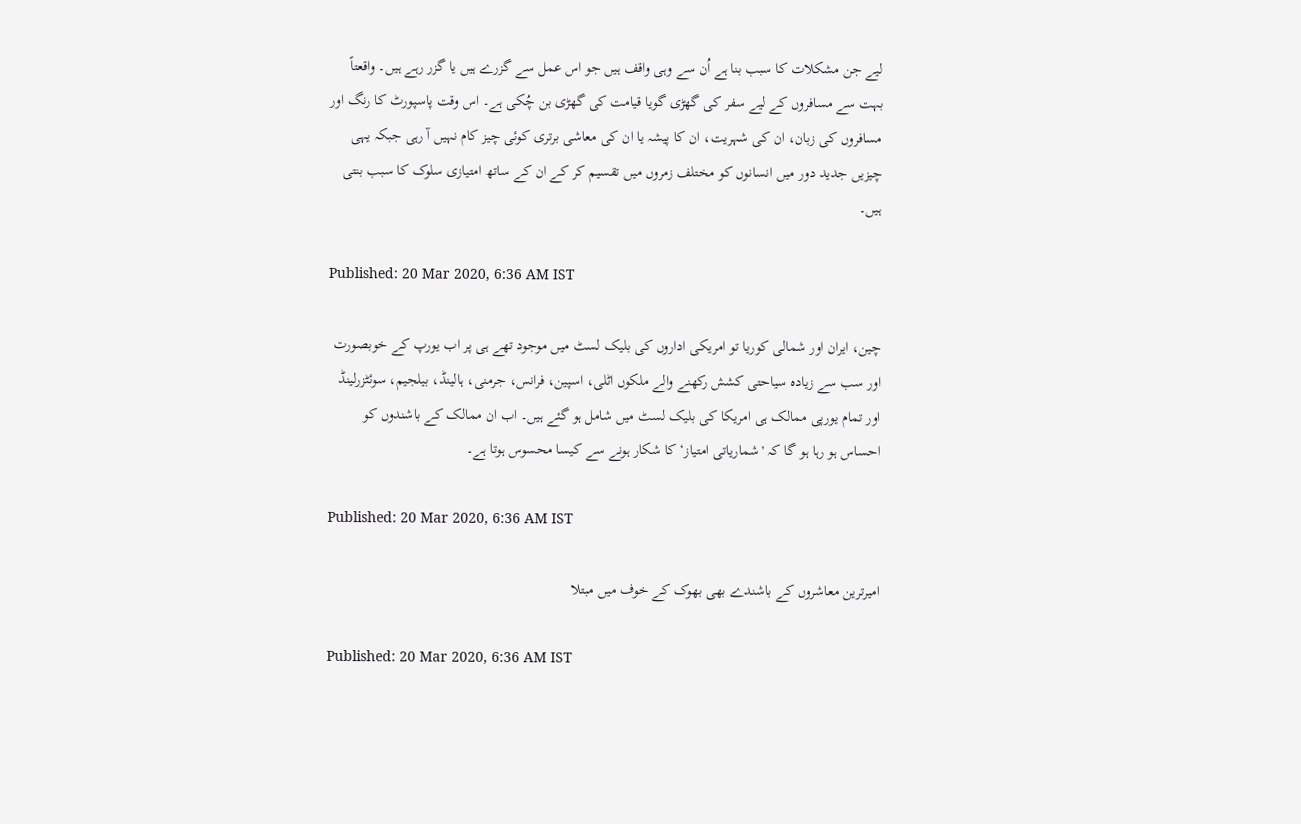لیے جن مشکلات کا سبب بنا ہے اُن سے وہی واقف ہیں جو اس عمل سے گزرے ہیں یا گزر رہے ہیں۔ واقعتاً بہت سے مسافروں کے لیے سفر کی گھڑی گویا قیامت کی گھڑی بن چُکی ہے۔ اس وقت پاسپورٹ کا رنگ اور مسافروں کی زبان، ان کی شہریت، ان کا پیشہ یا ان کی معاشی برتری کوئی چیز کام نہیں آ رہی جبکہ یہی چیزیں جدید دور میں انسانوں کو مختلف زمروں میں تقسیم کر کے ان کے ساتھ امتیازی سلوک کا سبب بنتی ہیں۔

Published: 20 Mar 2020, 6:36 AM IST

چین، ایران اور شمالی کوریا تو امریکی اداروں کی بلیک لسٹ میں موجود تھے ہی پر اب یورپ کے خوبصورت اور سب سے زیادہ سیاحتی کشش رکھنے والے ملکوں اٹلی، اسپین، فرانس، جرمنی، ہالینڈ، بیلجیم، سوئٹزرلینڈ اور تمام یورپی ممالک ہی امریکا کی بلیک لسٹ میں شامل ہو گئے ہیں۔ اب ان ممالک کے باشندوں کو احساس ہو رہا ہو گا کہ 'شماریاتی امتیاز‘ کا شکار ہونے سے کیسا محسوس ہوتا ہے۔

Published: 20 Mar 2020, 6:36 AM IST

امیرترین معاشروں کے باشندے بھی بھوک کے خوف میں مبتلا

Published: 20 Mar 2020, 6:36 AM IST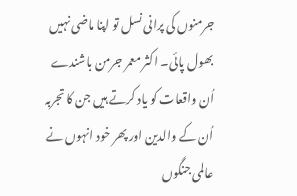جرمنوں کی پرانی نسل تو اپنا ماضی نہیں بھول پائی۔ اکثر معمر جرمن باشندے اُن واقعات کو یاد کرتے ہیں جن کا تجربہ اُن کے والدین اور پھر خود انہوں نے عالمی جنگوں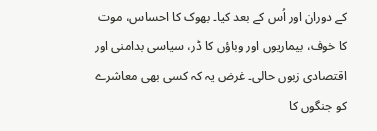کے دوران اور اُس کے بعد کیا۔ بھوک کا احساس، موت کا خوف، بیماریوں اور وباؤں کا ڈر، سیاسی بدامنی اور اقتصادی زبوں حالی۔ غرض یہ کہ کسی بھی معاشرے کو جنگوں کا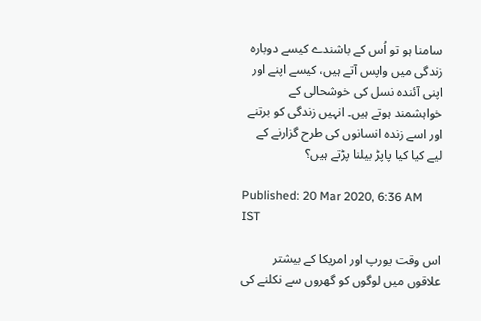سامنا ہو تو اُس کے باشندے کیسے دوبارہ زندگی میں واپس آتے ہیں، کیسے اپنے اور اپنی آئندہ نسل کی خوشحالی کے خواہشمند ہوتے ہیں۔ انہیں زندگی کو برتنے اور اسے زندہ انسانوں کی طرح گزارنے کے لیے کیا کیا پاپڑ بیلنا پڑتے ہیں؟

Published: 20 Mar 2020, 6:36 AM IST

اس وقت یورپ اور امریکا کے بیشتر علاقوں میں لوگوں کو گھروں سے نکلنے کی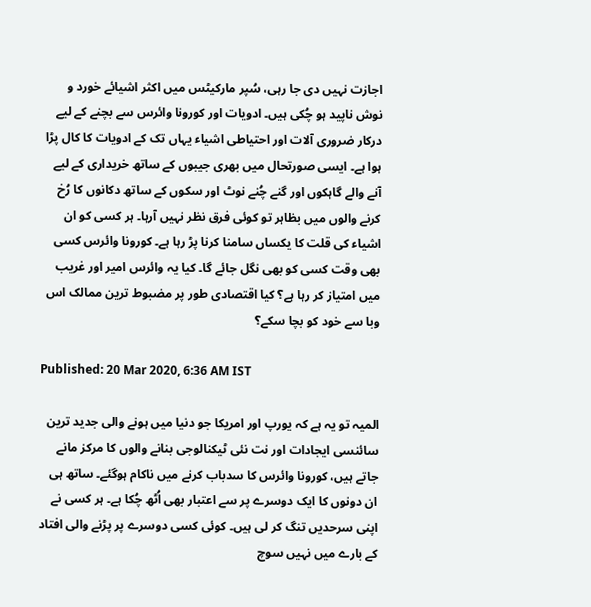اجازت نہیں دی جا رہی، سُپر مارکیٹس میں اکثر اشیائے خورد و نوش ناپید ہو چُکی ہیں۔ ادویات اور کورونا وائرس سے بچنے کے لیے درکار ضروری آلات اور احتیاطی اشیاء یہاں تک کے ادویات کا کال پڑا ہوا ہے۔ ایسی صورتحال میں بھری جیبوں کے ساتھ خریداری کے لیے آنے والے گاہکوں اور گنے چُنے نوٹ اور سکوں کے ساتھ دکانوں کا رُخ کرنے والوں میں بظاہر تو کوئی فرق نظر نہیں آرہا۔ ہر کسی کو ان اشیاء کی قلت کا یکساں سامنا کرنا پڑ رہا ہے۔ کورونا وائرس کسی بھی وقت کسی کو بھی نگل جائے گا۔ کیا یہ وائرس امیر اور غریب میں امتیاز کر رہا ہے؟ کیا اقتصادی طور پر مضبوط ترین ممالک اس وبا سے خود کو بچا سکے؟

Published: 20 Mar 2020, 6:36 AM IST

المیہ تو یہ ہے کہ یورپ اور امریکا جو دنیا میں ہونے والی جدید ترین سائنسی ایجادات اور نت نئی ٹیکنالوجی بنانے والوں کا مرکز مانے جاتے ہیں، کورونا وائرس کا سدباب کرنے میں ناکام ہوگئے۔ ساتھ ہی ان دونوں کا ایک دوسرے پر سے اعتبار بھی اُٹھ چُکا ہے۔ ہر کسی نے اپنی سرحدیں تنگ کر لی ہیں۔ کوئی کسی دوسرے پر پڑنے والی افتاد کے بارے میں نہیں سوچ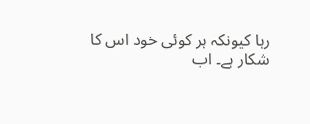رہا کیونکہ ہر کوئی خود اس کا شکار ہے۔ اب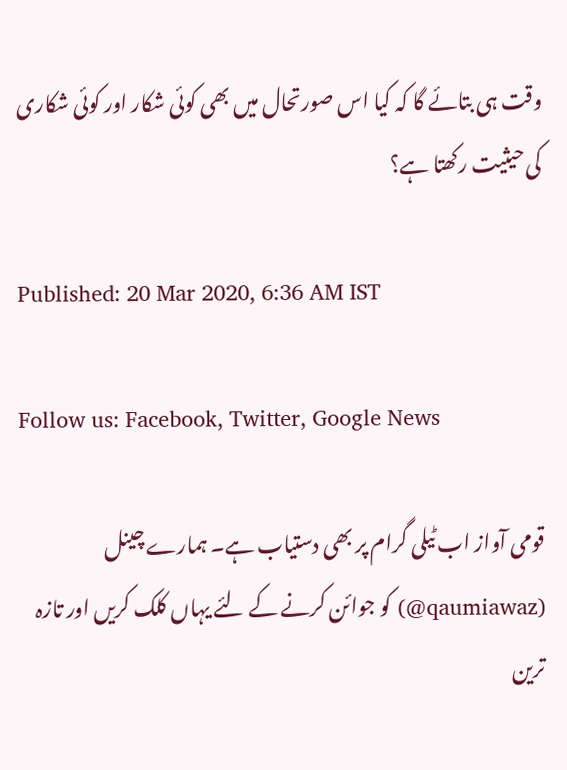وقت ہی بتائے گا کہ کیا اس صورتحال میں بھی کوئی شکار اور کوئی شکاری کی حیثیت رکھتا ہے؟

Published: 20 Mar 2020, 6:36 AM IST

Follow us: Facebook, Twitter, Google News

قومی آواز اب ٹیلی گرام پر بھی دستیاب ہے۔ ہمارے چینل (qaumiawaz@) کو جوائن کرنے کے لئے یہاں کلک کریں اور تازہ ترین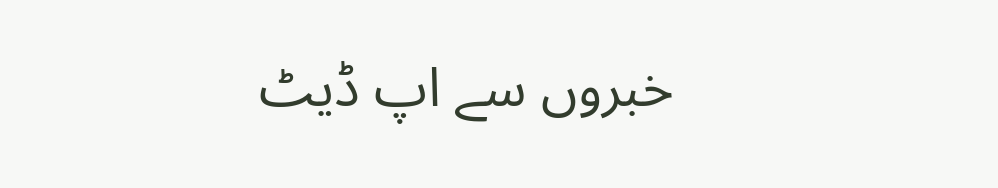خبروں سے اپ ڈیٹ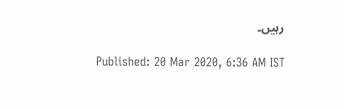رہیں۔

Published: 20 Mar 2020, 6:36 AM IST